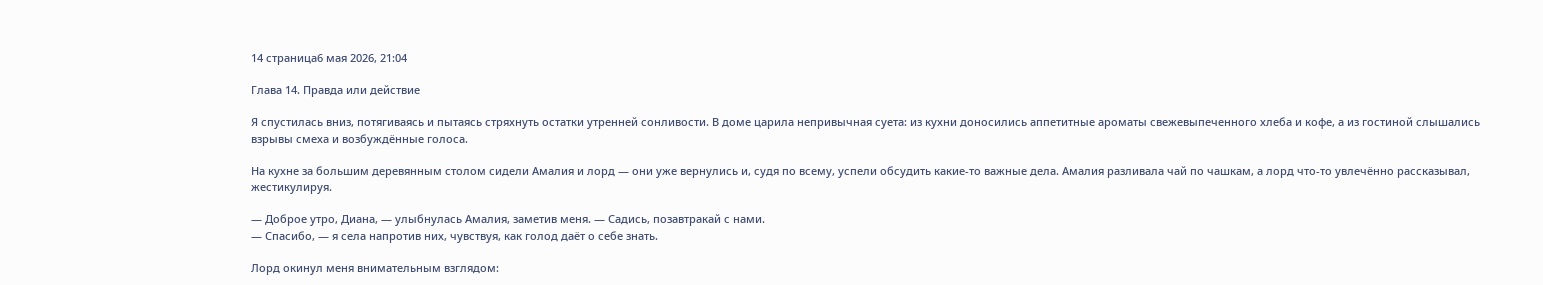14 страница6 мая 2026, 21:04

Глава 14. Правда или действие

Я спустилась вниз, потягиваясь и пытаясь стряхнуть остатки утренней сонливости. В доме царила непривычная суета: из кухни доносились аппетитные ароматы свежевыпеченного хлеба и кофе, а из гостиной слышались взрывы смеха и возбуждённые голоса.

На кухне за большим деревянным столом сидели Амалия и лорд — они уже вернулись и, судя по всему, успели обсудить какие‑то важные дела. Амалия разливала чай по чашкам, а лорд что‑то увлечённо рассказывал, жестикулируя.

— Доброе утро, Диана, — улыбнулась Амалия, заметив меня. — Садись, позавтракай с нами.
— Спасибо, — я села напротив них, чувствуя, как голод даёт о себе знать.

Лорд окинул меня внимательным взглядом: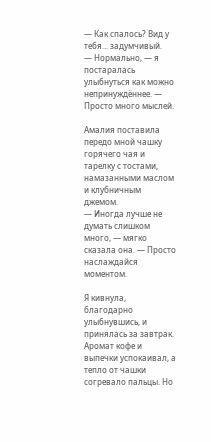— Как спалось? Вид у тебя... задумчивый.
— Нормально, — я постаралась улыбнуться как можно непринуждённее. — Просто много мыслей.

Амалия поставила передо мной чашку горячего чая и тарелку с тостами, намазанными маслом и клубничным джемом.
— Иногда лучше не думать слишком много, — мягко сказала она. — Просто наслаждайся моментом.

Я кивнула, благодарно улыбнувшись, и принялась за завтрак. Аромат кофе и выпечки успокаивал, а тепло от чашки согревало пальцы. Но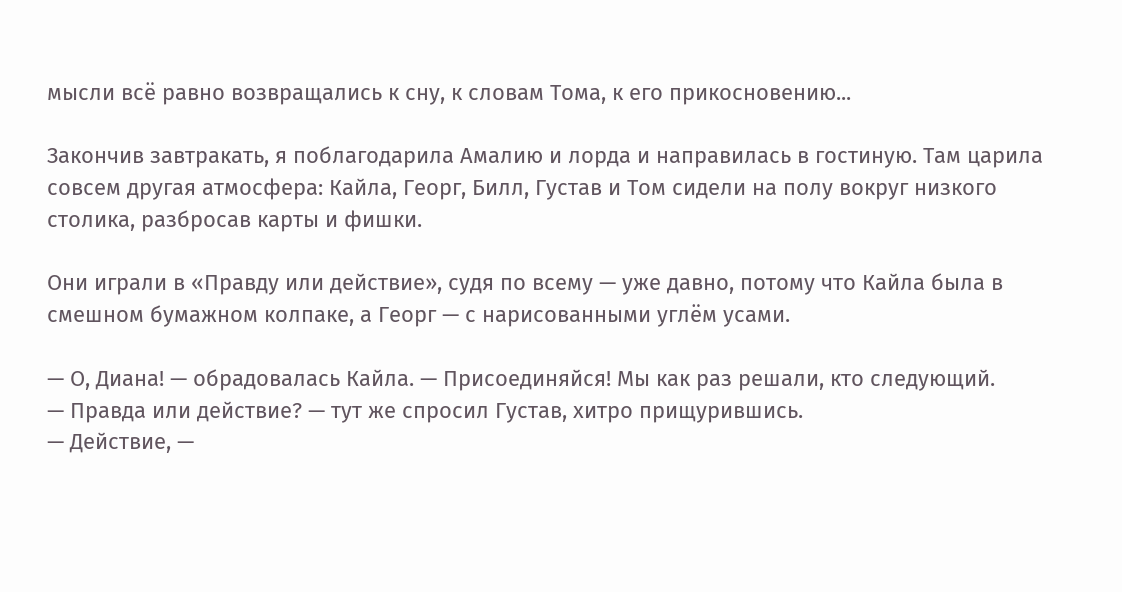мысли всё равно возвращались к сну, к словам Тома, к его прикосновению...

Закончив завтракать, я поблагодарила Амалию и лорда и направилась в гостиную. Там царила совсем другая атмосфера: Кайла, Георг, Билл, Густав и Том сидели на полу вокруг низкого столика, разбросав карты и фишки.

Они играли в «Правду или действие», судя по всему — уже давно, потому что Кайла была в смешном бумажном колпаке, а Георг — с нарисованными углём усами.

— О, Диана! — обрадовалась Кайла. — Присоединяйся! Мы как раз решали, кто следующий.
— Правда или действие? — тут же спросил Густав, хитро прищурившись.
— Действие, —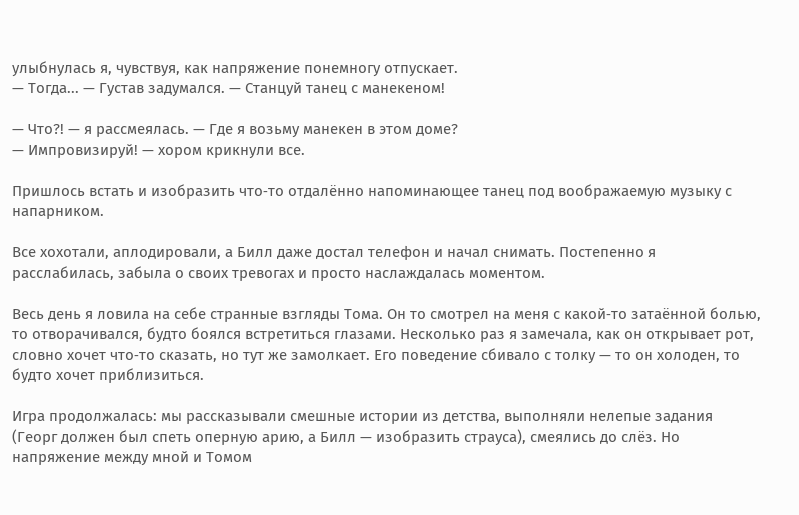улыбнулась я, чувствуя, как напряжение понемногу отпускает.
— Тогда... — Густав задумался. — Станцуй танец с манекеном!

— Что?! — я рассмеялась. — Где я возьму манекен в этом доме?
— Импровизируй! — хором крикнули все.

Пришлось встать и изобразить что‑то отдалённо напоминающее танец под воображаемую музыку с напарником.

Все хохотали, аплодировали, а Билл даже достал телефон и начал снимать. Постепенно я расслабилась, забыла о своих тревогах и просто наслаждалась моментом.

Весь день я ловила на себе странные взгляды Тома. Он то смотрел на меня с какой‑то затаённой болью, то отворачивался, будто боялся встретиться глазами. Несколько раз я замечала, как он открывает рот, словно хочет что‑то сказать, но тут же замолкает. Его поведение сбивало с толку — то он холоден, то будто хочет приблизиться.

Игра продолжалась: мы рассказывали смешные истории из детства, выполняли нелепые задания (Георг должен был спеть оперную арию, а Билл — изобразить страуса), смеялись до слёз. Но напряжение между мной и Томом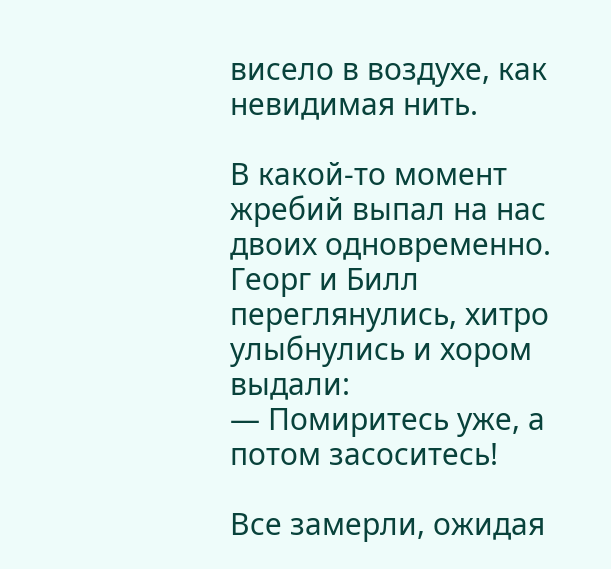висело в воздухе, как невидимая нить.

В какой‑то момент жребий выпал на нас двоих одновременно. Георг и Билл переглянулись, хитро улыбнулись и хором выдали:
— Помиритесь уже, а потом засоситесь!

Все замерли, ожидая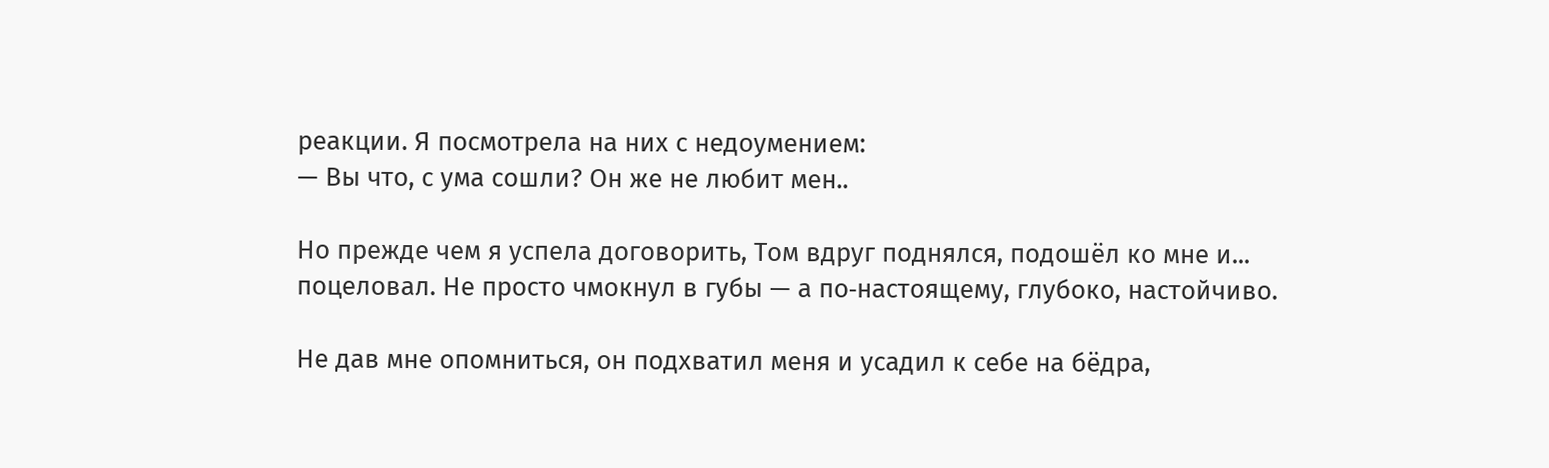реакции. Я посмотрела на них с недоумением:
— Вы что, с ума сошли? Он же не любит мен..

Но прежде чем я успела договорить, Том вдруг поднялся, подошёл ко мне и... поцеловал. Не просто чмокнул в губы — а по‑настоящему, глубоко, настойчиво.

Не дав мне опомниться, он подхватил меня и усадил к себе на бёдра,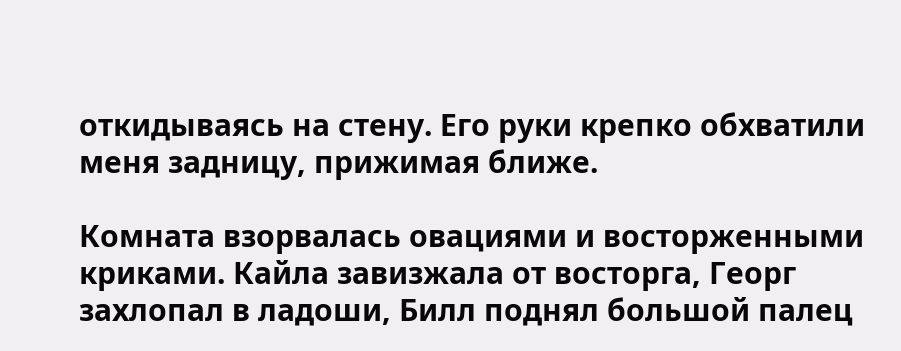откидываясь на стену. Его руки крепко обхватили меня задницу, прижимая ближе.

Комната взорвалась овациями и восторженными криками. Кайла завизжала от восторга, Георг захлопал в ладоши, Билл поднял большой палец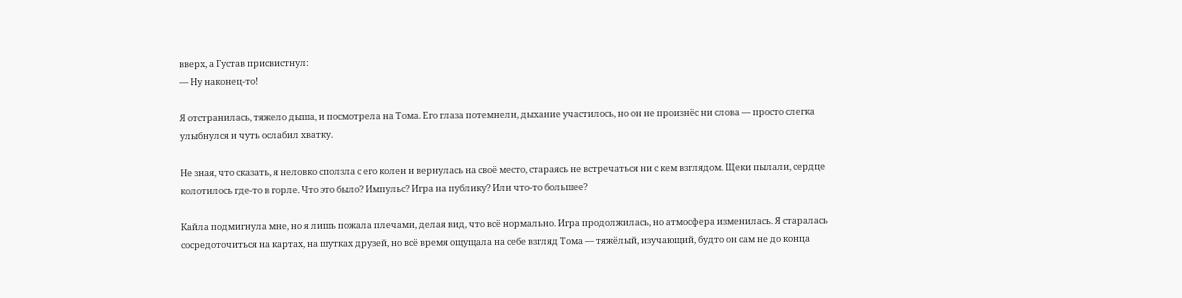вверх, а Густав присвистнул:
— Ну наконец‑то!

Я отстранилась, тяжело дыша, и посмотрела на Тома. Его глаза потемнели, дыхание участилось, но он не произнёс ни слова — просто слегка улыбнулся и чуть ослабил хватку.

Не зная, что сказать, я неловко сползла с его колен и вернулась на своё место, стараясь не встречаться ни с кем взглядом. Щеки пылали, сердце колотилось где‑то в горле. Что это было? Импульс? Игра на публику? Или что‑то большее?

Кайла подмигнула мне, но я лишь пожала плечами, делая вид, что всё нормально. Игра продолжилась, но атмосфера изменилась. Я старалась сосредоточиться на картах, на шутках друзей, но всё время ощущала на себе взгляд Тома — тяжёлый, изучающий, будто он сам не до конца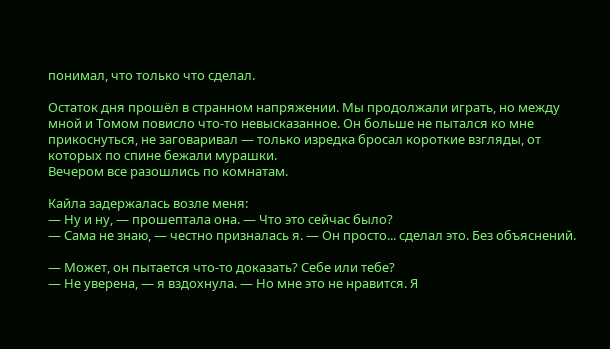понимал, что только что сделал.

Остаток дня прошёл в странном напряжении. Мы продолжали играть, но между мной и Томом повисло что‑то невысказанное. Он больше не пытался ко мне прикоснуться, не заговаривал — только изредка бросал короткие взгляды, от которых по спине бежали мурашки.
Вечером все разошлись по комнатам.

Кайла задержалась возле меня:
— Ну и ну, — прошептала она. — Что это сейчас было?
— Сама не знаю, — честно призналась я. — Он просто... сделал это. Без объяснений.

— Может, он пытается что‑то доказать? Себе или тебе?
— Не уверена, — я вздохнула. — Но мне это не нравится. Я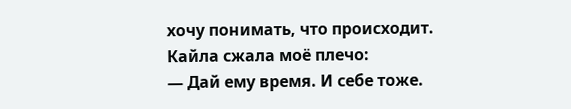хочу понимать, что происходит.
Кайла сжала моё плечо:
— Дай ему время. И себе тоже.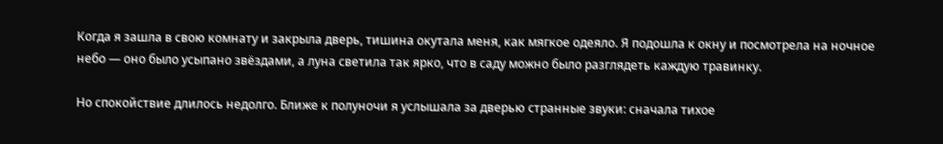Когда я зашла в свою комнату и закрыла дверь, тишина окутала меня, как мягкое одеяло. Я подошла к окну и посмотрела на ночное небо — оно было усыпано звёздами, а луна светила так ярко, что в саду можно было разглядеть каждую травинку.

Но спокойствие длилось недолго. Ближе к полуночи я услышала за дверью странные звуки: сначала тихое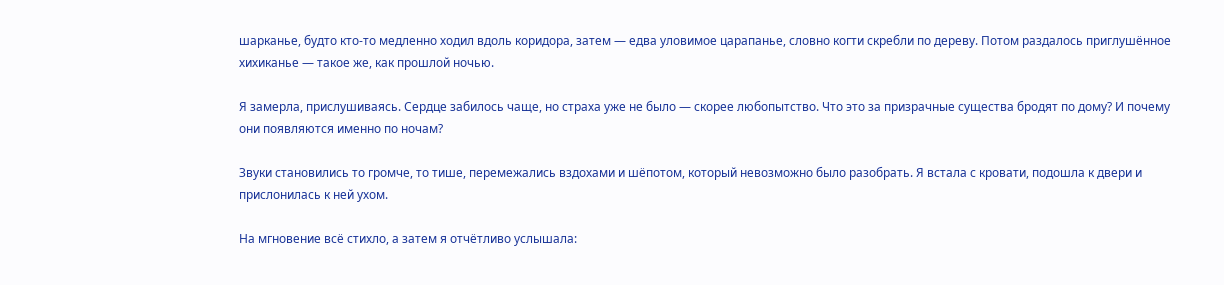шарканье, будто кто‑то медленно ходил вдоль коридора, затем — едва уловимое царапанье, словно когти скребли по дереву. Потом раздалось приглушённое хихиканье — такое же, как прошлой ночью.

Я замерла, прислушиваясь. Сердце забилось чаще, но страха уже не было — скорее любопытство. Что это за призрачные существа бродят по дому? И почему они появляются именно по ночам?

Звуки становились то громче, то тише, перемежались вздохами и шёпотом, который невозможно было разобрать. Я встала с кровати, подошла к двери и прислонилась к ней ухом.

На мгновение всё стихло, а затем я отчётливо услышала: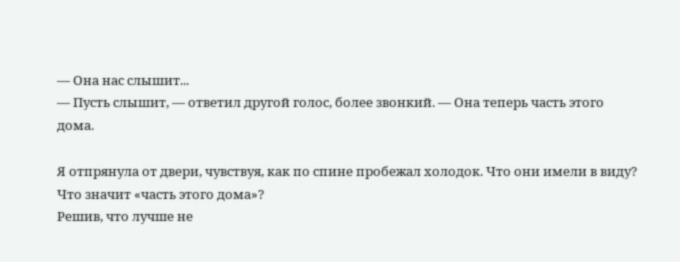— Она нас слышит...
— Пусть слышит, — ответил другой голос, более звонкий. — Она теперь часть этого дома.

Я отпрянула от двери, чувствуя, как по спине пробежал холодок. Что они имели в виду? Что значит «часть этого дома»?
Решив, что лучше не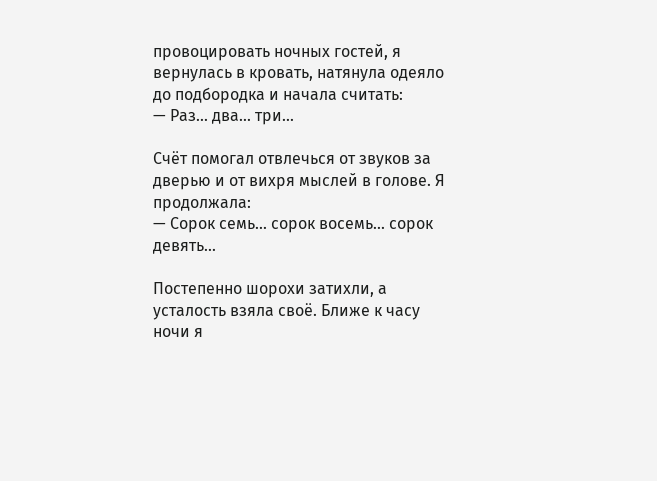провоцировать ночных гостей, я вернулась в кровать, натянула одеяло до подбородка и начала считать:
— Раз... два... три...

Счёт помогал отвлечься от звуков за дверью и от вихря мыслей в голове. Я продолжала:
— Сорок семь... сорок восемь... сорок девять...

Постепенно шорохи затихли, а усталость взяла своё. Ближе к часу ночи я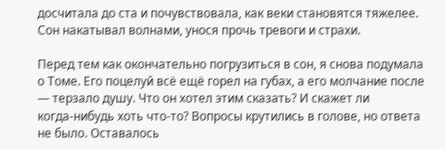досчитала до ста и почувствовала, как веки становятся тяжелее. Сон накатывал волнами, унося прочь тревоги и страхи.

Перед тем как окончательно погрузиться в сон, я снова подумала о Томе. Его поцелуй всё ещё горел на губах, а его молчание после — терзало душу. Что он хотел этим сказать? И скажет ли когда‑нибудь хоть что‑то? Вопросы крутились в голове, но ответа не было. Оставалось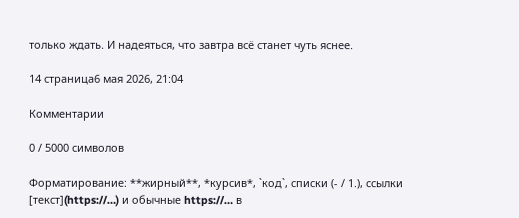только ждать. И надеяться, что завтра всё станет чуть яснее.

14 страница6 мая 2026, 21:04

Комментарии

0 / 5000 символов

Форматирование: **жирный**, *курсив*, `код`, списки (- / 1.), ссылки [текст](https://…) и обычные https://… в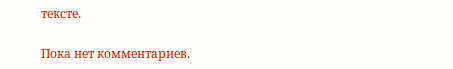тексте.

Пока нет комментариев.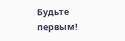Будьте первым!